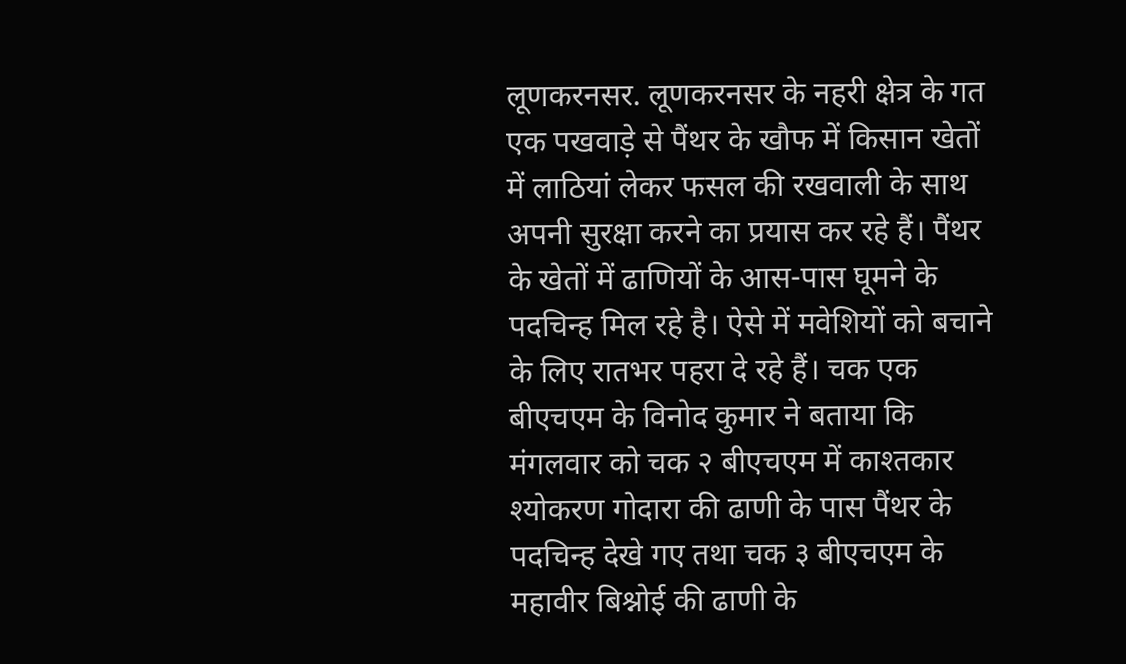लूणकरनसर. लूणकरनसर के नहरी क्षेत्र के गत एक पखवाड़े से पैंथर के खौफ में किसान खेतों में लाठियां लेकर फसल की रखवाली के साथ अपनी सुरक्षा करने का प्रयास कर रहे हैं। पैंथर के खेतों में ढाणियों के आस-पास घूमने के पदचिन्ह मिल रहे है। ऐसे में मवेशियों को बचाने के लिए रातभर पहरा दे रहे हैं। चक एक बीएचएम के विनोद कुमार ने बताया कि मंगलवार को चक २ बीएचएम में काश्तकार श्योकरण गोदारा की ढाणी के पास पैंथर के पदचिन्ह देखे गए तथा चक ३ बीएचएम के महावीर बिश्नोई की ढाणी के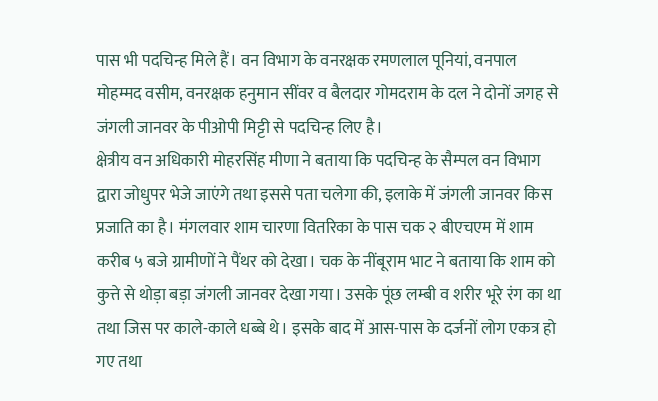पास भी पदचिन्ह मिले हैं। वन विभाग के वनरक्षक रमणलाल पूनियां, वनपाल मोहम्मद वसीम, वनरक्षक हनुमान सींवर व बैलदार गोमदराम के दल ने दोनों जगह से जंगली जानवर के पीओपी मिट्टी से पदचिन्ह लिए है।
क्षेत्रीय वन अधिकारी मोहरसिंह मीणा ने बताया कि पदचिन्ह के सैम्पल वन विभाग द्वारा जोधुपर भेजे जाएंगे तथा इससे पता चलेगा की, इलाके में जंगली जानवर किस प्रजाति का है। मंगलवार शाम चारणा वितरिका के पास चक २ बीएचएम में शाम करीब ५ बजे ग्रामीणों ने पैंथर को देखा। चक के नींबूराम भाट ने बताया कि शाम को कुत्ते से थोड़ा बड़ा जंगली जानवर देखा गया। उसके पूंछ लम्बी व शरीर भूरे रंग का था तथा जिस पर काले-काले धब्बे थे। इसके बाद में आस-पास के दर्जनों लोग एकत्र हो गए तथा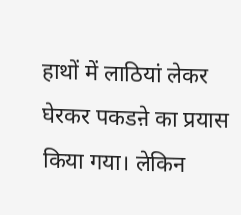हाथों में लाठियां लेकर घेरकर पकडऩे का प्रयास किया गया। लेकिन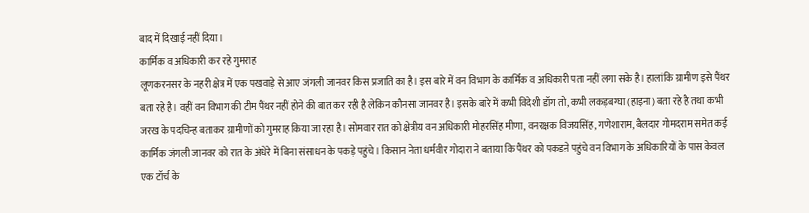बाद में दिखाई नहीं दिया।
कार्मिक व अधिकारी कर रहे गुमराह
लूणकरनसर के नहरी क्षेत्र में एक पखवाड़े से आए जंगली जानवर किस प्रजाति का है। इस बारे में वन विभाग के कार्मिक व अधिकारी पता नहीं लगा सके है। हालांकि ग्रामीण इसे पैंथर बता रहे है। वहीं वन विभाग की टीम पैंथर नहीं होने की बात कर रही है लेकिन कौनसा जानवर है। इसके बारे में कभी विदेशी डॉग तो, कभी लकड़बग्घा (हाइना) बता रहे है तथा कभी जरख के पदचिन्ह बताकर ग्रामीणों को गुमराह किया जा रहा है। सोमवार रात को क्षेत्रीय वन अधिकारी मोहरसिंह मीणा, वनरक्षक विजयसिंह, गणेशाराम, बैलदार गोमदराम समेत कई कार्मिक जंगली जानवर को रात के अंधेरे में बिना संसाधन के पकड़े पहुंचे। किसान नेता धर्मवीर गोदारा ने बताया कि पैंथर को पकडऩे पहुंचे वन विभाग के अधिकारियों के पास केवल एक टॉर्च के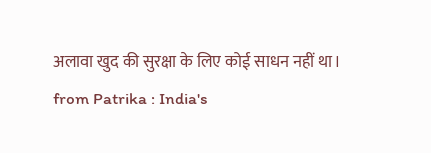अलावा खुद की सुरक्षा के लिए कोई साधन नहीं था।
from Patrika : India's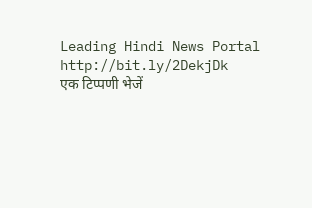Leading Hindi News Portal http://bit.ly/2DekjDk
एक टिप्पणी भेजें